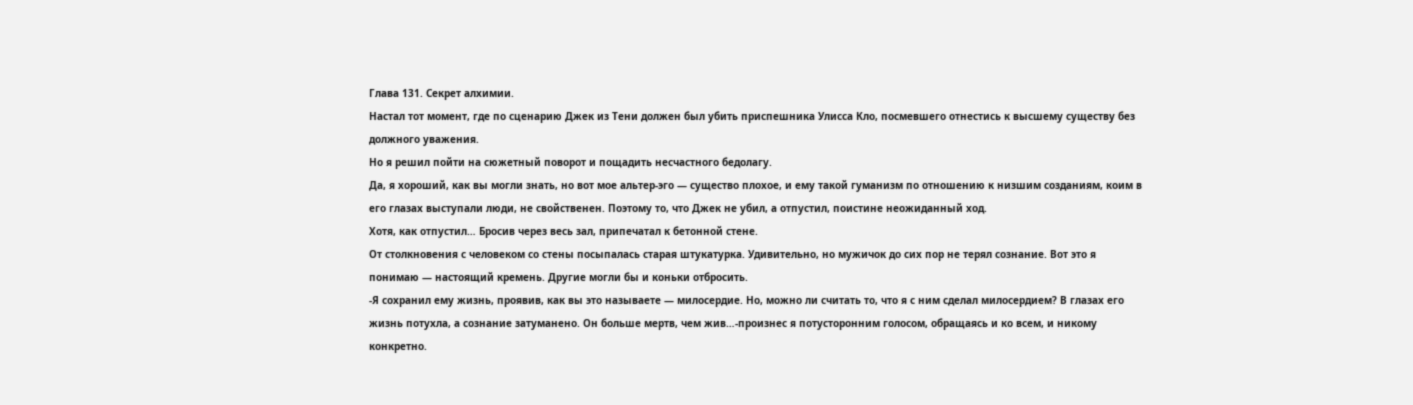Глава 131. Секрет алхимии.
Настал тот момент, где по сценарию Джек из Тени должен был убить приспешника Улисса Кло, посмевшего отнестись к высшему существу без должного уважения.
Но я решил пойти на сюжетный поворот и пощадить несчастного бедолагу.
Да, я хороший, как вы могли знать, но вот мое альтер-эго — существо плохое, и ему такой гуманизм по отношению к низшим созданиям, коим в его глазах выступали люди, не свойственен. Поэтому то, что Джек не убил, а отпустил, поистине неожиданный ход.
Хотя, как отпустил… Бросив через весь зал, припечатал к бетонной стене.
От столкновения с человеком со стены посыпалась старая штукатурка. Удивительно, но мужичок до сих пор не терял сознание. Вот это я понимаю — настоящий кремень. Другие могли бы и коньки отбросить.
-Я сохранил ему жизнь, проявив, как вы это называете — милосердие. Но, можно ли считать то, что я с ним сделал милосердием? В глазах его жизнь потухла, а сознание затуманено. Он больше мертв, чем жив…-произнес я потусторонним голосом, обращаясь и ко всем, и никому конкретно.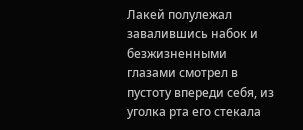Лакей полулежал завалившись набок и безжизненными глазами смотрел в пустоту впереди себя, из уголка рта его стекала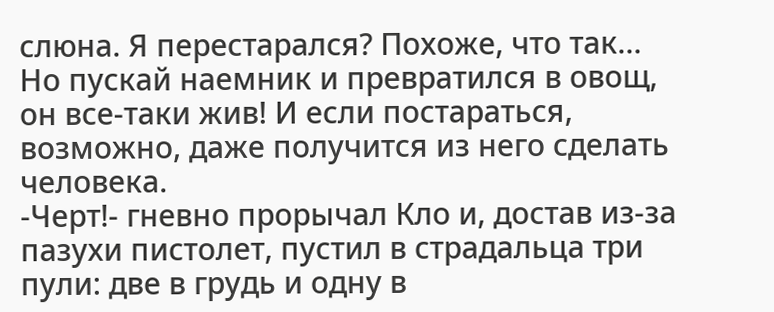слюна. Я перестарался? Похоже, что так… Но пускай наемник и превратился в овощ, он все-таки жив! И если постараться, возможно, даже получится из него сделать человека.
-Черт!- гневно прорычал Кло и, достав из-за пазухи пистолет, пустил в страдальца три пули: две в грудь и одну в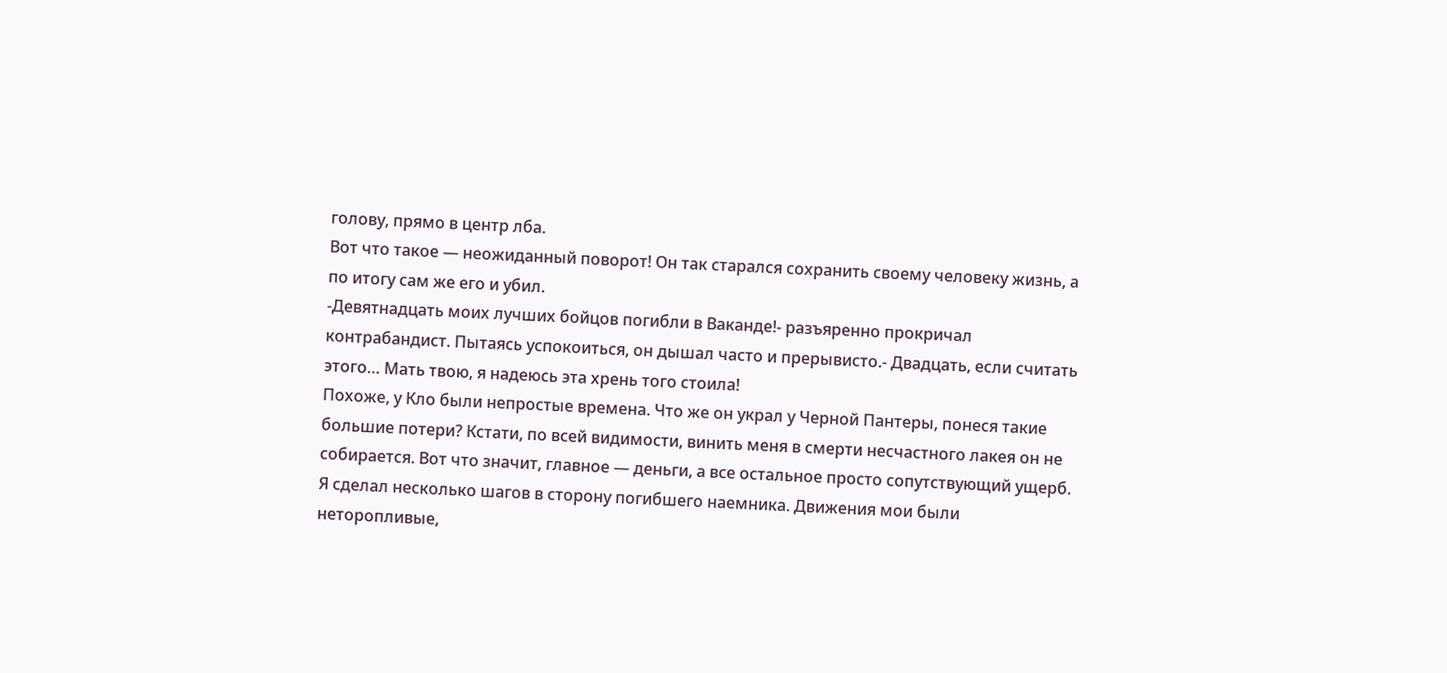голову, прямо в центр лба.
Вот что такое — неожиданный поворот! Он так старался сохранить своему человеку жизнь, а по итогу сам же его и убил.
-Девятнадцать моих лучших бойцов погибли в Ваканде!- разъяренно прокричал контрабандист. Пытаясь успокоиться, он дышал часто и прерывисто.- Двадцать, если считать этого… Мать твою, я надеюсь эта хрень того стоила!
Похоже, у Кло были непростые времена. Что же он украл у Черной Пантеры, понеся такие большие потери? Кстати, по всей видимости, винить меня в смерти несчастного лакея он не собирается. Вот что значит, главное — деньги, а все остальное просто сопутствующий ущерб.
Я сделал несколько шагов в сторону погибшего наемника. Движения мои были неторопливые,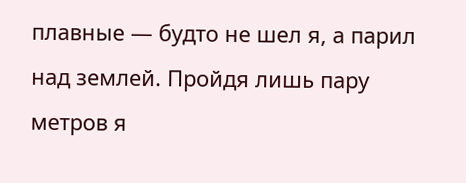плавные — будто не шел я, а парил над землей. Пройдя лишь пару метров я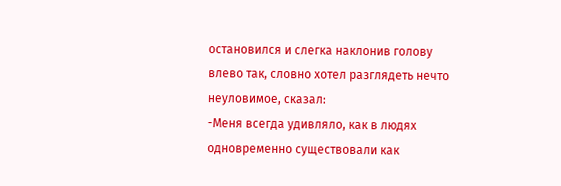остановился и слегка наклонив голову влево так, словно хотел разглядеть нечто неуловимое, сказал:
-Меня всегда удивляло, как в людях одновременно существовали как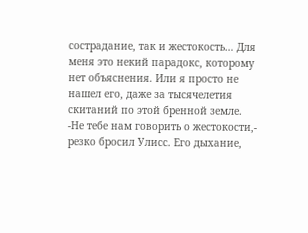сострадание, так и жестокость… Для меня это некий парадокс, которому нет объяснения. Или я просто не нашел его, даже за тысячелетия скитаний по этой бренной земле.
-Не тебе нам говорить о жестокости,- резко бросил Улисс. Его дыхание,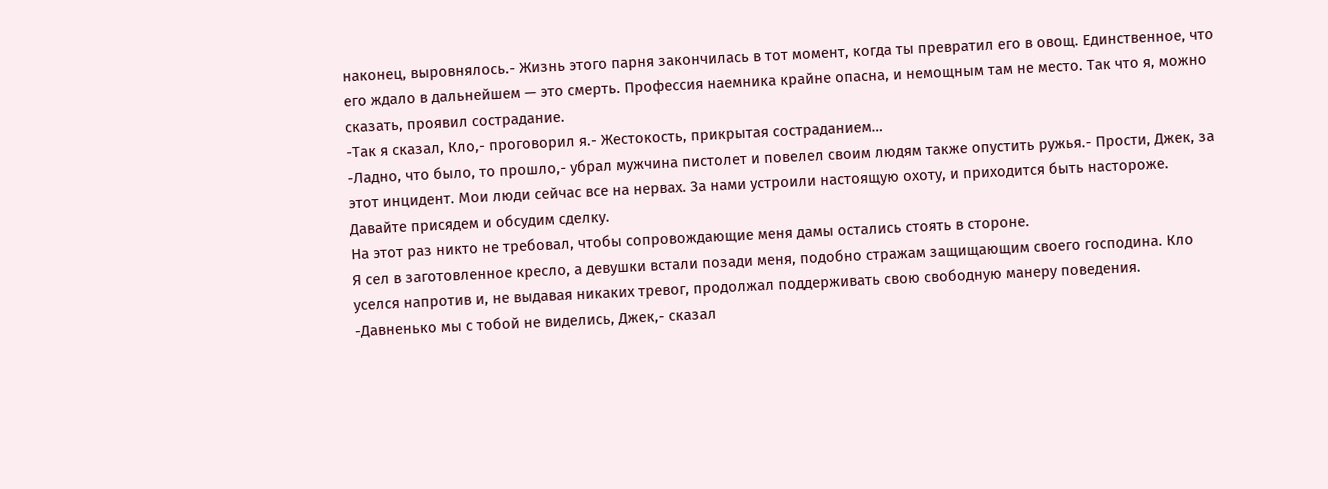наконец, выровнялось.- Жизнь этого парня закончилась в тот момент, когда ты превратил его в овощ. Единственное, что его ждало в дальнейшем — это смерть. Профессия наемника крайне опасна, и немощным там не место. Так что я, можно сказать, проявил сострадание.
-Так я сказал, Кло,- проговорил я.- Жестокость, прикрытая состраданием…
-Ладно, что было, то прошло,- убрал мужчина пистолет и повелел своим людям также опустить ружья.- Прости, Джек, за этот инцидент. Мои люди сейчас все на нервах. За нами устроили настоящую охоту, и приходится быть настороже. Давайте присядем и обсудим сделку.
На этот раз никто не требовал, чтобы сопровождающие меня дамы остались стоять в стороне.
Я сел в заготовленное кресло, а девушки встали позади меня, подобно стражам защищающим своего господина. Кло уселся напротив и, не выдавая никаких тревог, продолжал поддерживать свою свободную манеру поведения.
-Давненько мы с тобой не виделись, Джек,- сказал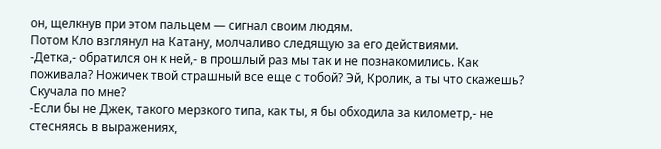он, щелкнув при этом пальцем — сигнал своим людям.
Потом Кло взглянул на Катану, молчаливо следящую за его действиями.
-Детка,- обратился он к ней,- в прошлый раз мы так и не познакомились. Как поживала? Ножичек твой страшный все еще с тобой? Эй, Кролик, а ты что скажешь? Скучала по мне?
-Если бы не Джек, такого мерзкого типа, как ты, я бы обходила за километр,- не стесняясь в выражениях,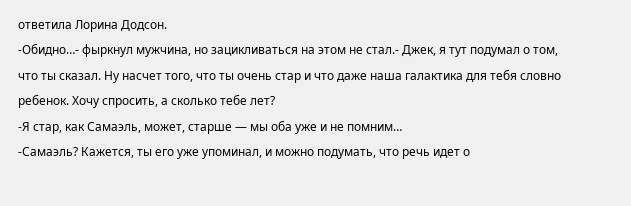ответила Лорина Додсон.
-Обидно…- фыркнул мужчина, но зацикливаться на этом не стал.- Джек, я тут подумал о том, что ты сказал. Ну насчет того, что ты очень стар и что даже наша галактика для тебя словно ребенок. Хочу спросить, а сколько тебе лет?
-Я стар, как Самаэль, может, старше — мы оба уже и не помним…
-Самаэль? Кажется, ты его уже упоминал, и можно подумать, что речь идет о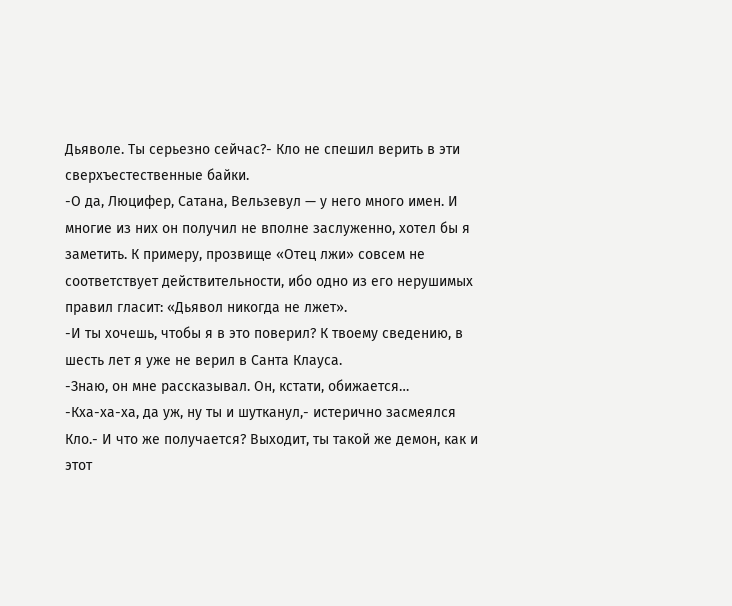Дьяволе. Ты серьезно сейчас?- Кло не спешил верить в эти сверхъестественные байки.
-О да, Люцифер, Сатана, Вельзевул — у него много имен. И многие из них он получил не вполне заслуженно, хотел бы я заметить. К примеру, прозвище «Отец лжи» совсем не соответствует действительности, ибо одно из его нерушимых правил гласит: «Дьявол никогда не лжет».
-И ты хочешь, чтобы я в это поверил? К твоему сведению, в шесть лет я уже не верил в Санта Клауса.
-Знаю, он мне рассказывал. Он, кстати, обижается…
-Кха-ха-ха, да уж, ну ты и шутканул,- истерично засмеялся Кло.- И что же получается? Выходит, ты такой же демон, как и этот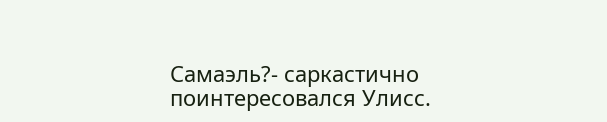Самаэль?- саркастично поинтересовался Улисс.